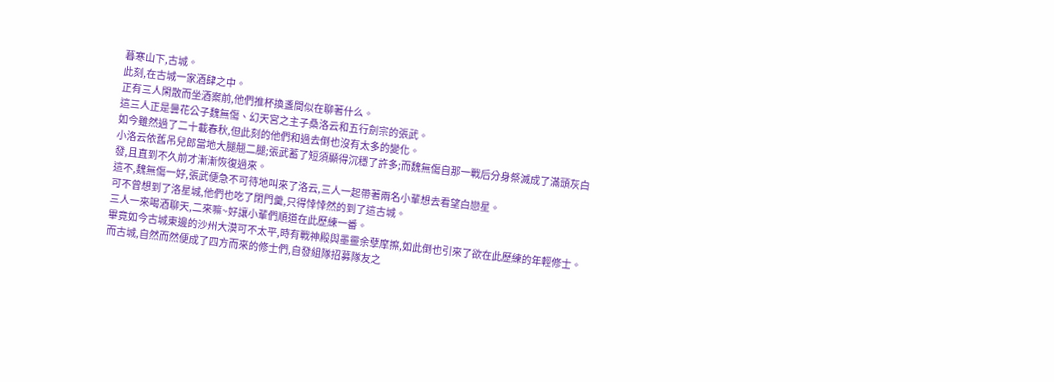暮寒山下,古城。
此刻,在古城一家酒肆之中。
正有三人閑散而坐酒案前,他們推杯換盞間似在聊著什么。
這三人正是曇花公子魏無傷、幻天宮之主子桑洛云和五行劍宗的張武。
如今雖然過了二十載春秋,但此刻的他們和過去倒也沒有太多的變化。
小洛云依舊吊兒郎當地大腿翹二腿;張武蓄了短須顯得沉穩了許多;而魏無傷自那一戰后分身祭滅成了滿頭灰白發,且直到不久前才漸漸恢復過來。
這不,魏無傷一好,張武便急不可待地叫來了洛云,三人一起帶著兩名小輩想去看望白戀星。
可不曾想到了洛星城,他們也吃了閉門羹,只得悻悻然的到了這古城。
三人一來喝酒聊天,二來嘛~好讓小輩們順道在此歷練一番。
畢竟如今古城東邊的沙州大漠可不太平,時有戰神殿與墨靈余孽摩擦,如此倒也引來了欲在此歷練的年輕修士。
而古城,自然而然便成了四方而來的修士們,自發組隊招募隊友之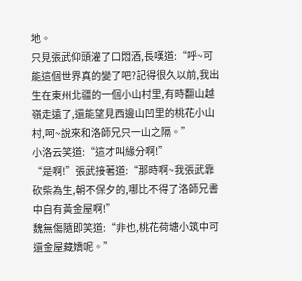地。
只見張武仰頭灌了口悶酒,長嘆道:“呼~可能這個世界真的變了吧?記得很久以前,我出生在東州北疆的一個小山村里,有時翻山越嶺走遠了,還能望見西邊山凹里的桃花小山村,呵~說來和洛師兄只一山之隔。”
小洛云笑道:“這才叫緣分啊!”
“是啊!”張武接著道:“那時啊~我張武靠砍柴為生,朝不保夕的,哪比不得了洛師兄書中自有黃金屋啊!”
魏無傷隨即笑道:“非也,桃花荷塘小筑中可還金屋藏嬌呢。”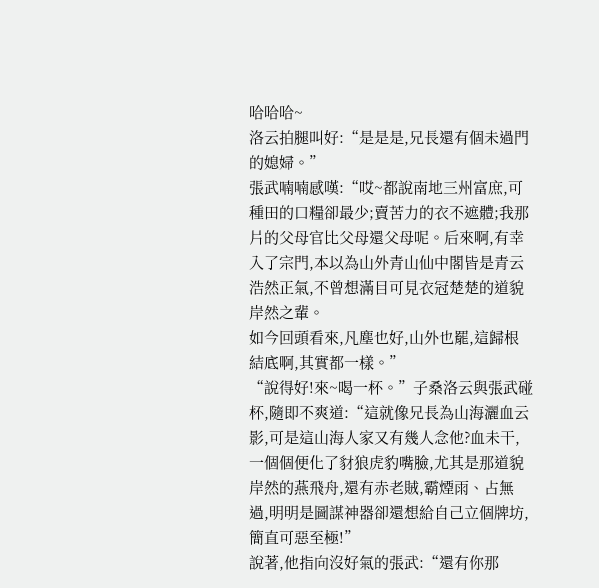哈哈哈~
洛云拍腿叫好:“是是是,兄長還有個未過門的媳婦。”
張武喃喃感嘆:“哎~都說南地三州富庶,可種田的口糧卻最少;賣苦力的衣不遮體;我那片的父母官比父母還父母呢。后來啊,有幸入了宗門,本以為山外青山仙中閣皆是青云浩然正氣,不曾想滿目可見衣冠楚楚的道貌岸然之輩。
如今回頭看來,凡塵也好,山外也罷,這歸根結底啊,其實都一樣。”
“說得好!來~喝一杯。”子桑洛云與張武碰杯,隨即不爽道:“這就像兄長為山海灑血云影,可是這山海人家又有幾人念他?血未干,一個個便化了豺狼虎豹嘴臉,尤其是那道貌岸然的燕飛舟,還有赤老賊,霸煙雨、占無過,明明是圖謀神器卻還想給自己立個牌坊,簡直可惡至極!”
說著,他指向沒好氣的張武:“還有你那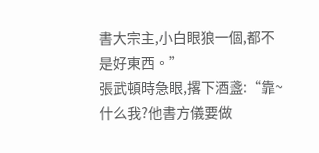書大宗主,小白眼狼一個,都不是好東西。”
張武頓時急眼,撂下酒盞:“靠~什么我?他書方儀要做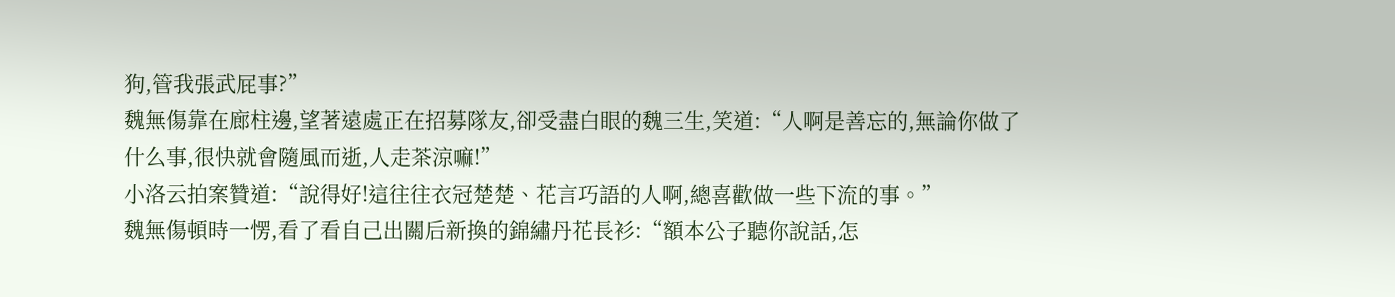狗,管我張武屁事?”
魏無傷靠在廊柱邊,望著遠處正在招募隊友,卻受盡白眼的魏三生,笑道:“人啊是善忘的,無論你做了什么事,很快就會隨風而逝,人走茶涼嘛!”
小洛云拍案贊道:“說得好!這往往衣冠楚楚、花言巧語的人啊,總喜歡做一些下流的事。”
魏無傷頓時一愣,看了看自己出關后新換的錦繡丹花長衫:“額本公子聽你說話,怎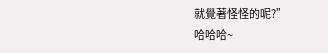就覺著怪怪的呢?”
哈哈哈~